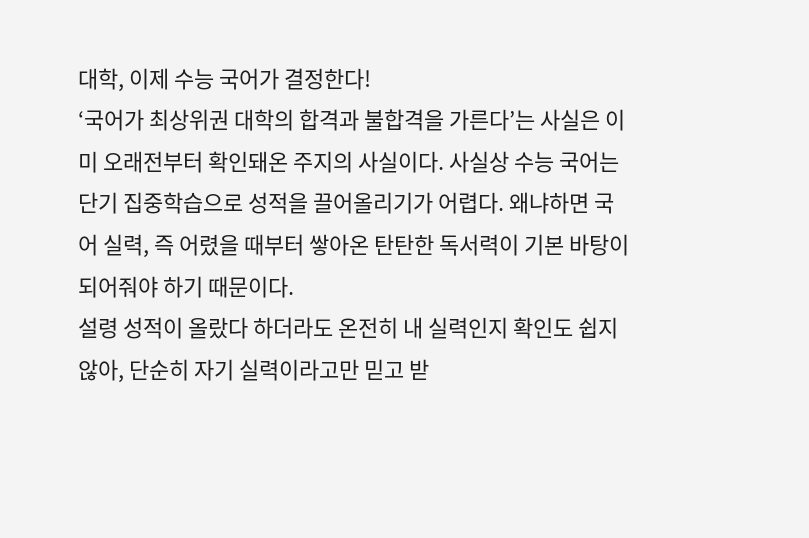대학, 이제 수능 국어가 결정한다!
‘국어가 최상위권 대학의 합격과 불합격을 가른다’는 사실은 이미 오래전부터 확인돼온 주지의 사실이다. 사실상 수능 국어는 단기 집중학습으로 성적을 끌어올리기가 어렵다. 왜냐하면 국어 실력, 즉 어렸을 때부터 쌓아온 탄탄한 독서력이 기본 바탕이 되어줘야 하기 때문이다.
설령 성적이 올랐다 하더라도 온전히 내 실력인지 확인도 쉽지 않아, 단순히 자기 실력이라고만 믿고 받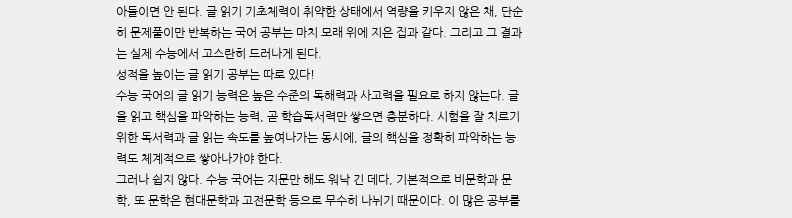아들이면 안 된다. 글 읽기 기초체력이 취약한 상태에서 역량을 키우지 않은 채, 단순히 문제풀이만 반복하는 국어 공부는 마치 모래 위에 지은 집과 같다. 그리고 그 결과는 실제 수능에서 고스란히 드러나게 된다.
성적을 높이는 글 읽기 공부는 따로 있다!
수능 국어의 글 읽기 능력은 높은 수준의 독해력과 사고력을 필요로 하지 않는다. 글을 읽고 핵심을 파악하는 능력, 곧 학습독서력만 쌓으면 충분하다. 시험을 잘 치르기 위한 독서력과 글 읽는 속도를 높여나가는 동시에, 글의 핵심을 정확히 파악하는 능력도 체계적으로 쌓아나가야 한다.
그러나 쉽지 않다. 수능 국어는 지문만 해도 워낙 긴 데다, 기본적으로 비문학과 문학, 또 문학은 현대문학과 고전문학 등으로 무수히 나뉘기 때문이다. 이 많은 공부를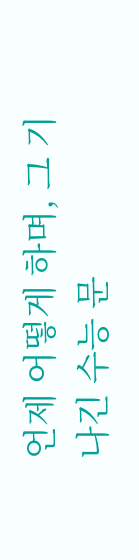언제 어떻게 하며, 그 기나긴 수능 문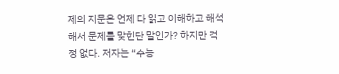제의 지문은 언제 다 읽고 이해하고 해석해서 문제를 맞힌단 말인가? 하지만 걱정 없다. 저자는 “수능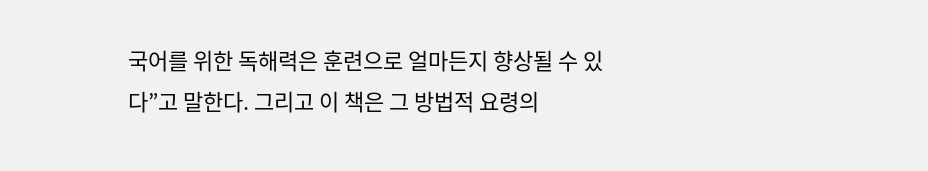국어를 위한 독해력은 훈련으로 얼마든지 향상될 수 있다”고 말한다. 그리고 이 책은 그 방법적 요령의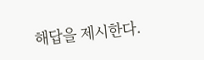해답을 제시한다.